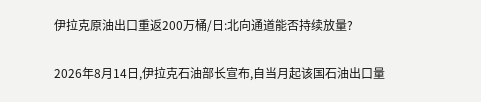伊拉克原油出口重返200万桶/日:北向通道能否持续放量?

2026年8月14日,伊拉克石油部长宣布,自当月起该国石油出口量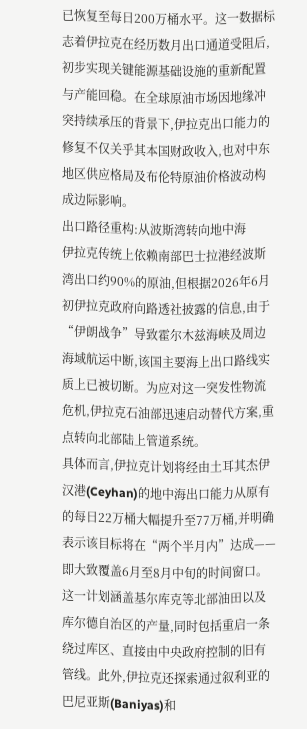已恢复至每日200万桶水平。这一数据标志着伊拉克在经历数月出口通道受阻后,初步实现关键能源基础设施的重新配置与产能回稳。在全球原油市场因地缘冲突持续承压的背景下,伊拉克出口能力的修复不仅关乎其本国财政收入,也对中东地区供应格局及布伦特原油价格波动构成边际影响。
出口路径重构:从波斯湾转向地中海
伊拉克传统上依赖南部巴士拉港经波斯湾出口约90%的原油,但根据2026年6月初伊拉克政府向路透社披露的信息,由于“伊朗战争”导致霍尔木兹海峡及周边海域航运中断,该国主要海上出口路线实质上已被切断。为应对这一突发性物流危机,伊拉克石油部迅速启动替代方案,重点转向北部陆上管道系统。
具体而言,伊拉克计划将经由土耳其杰伊汉港(Ceyhan)的地中海出口能力从原有的每日22万桶大幅提升至77万桶,并明确表示该目标将在“两个半月内”达成——即大致覆盖6月至8月中旬的时间窗口。这一计划涵盖基尔库克等北部油田以及库尔德自治区的产量,同时包括重启一条绕过库区、直接由中央政府控制的旧有管线。此外,伊拉克还探索通过叙利亚的巴尼亚斯(Baniyas)和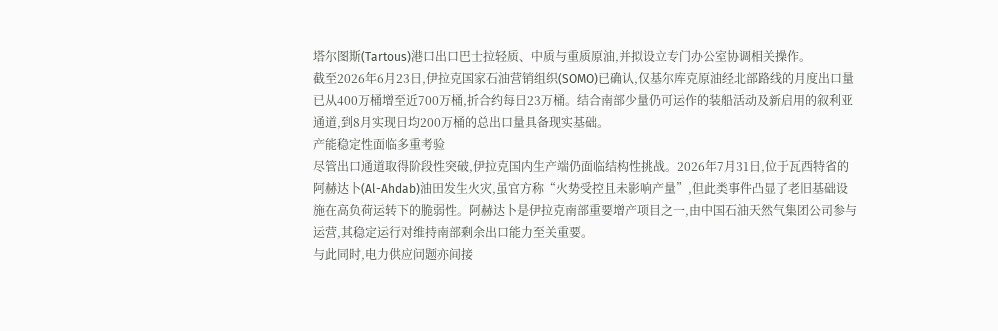塔尔图斯(Tartous)港口出口巴士拉轻质、中质与重质原油,并拟设立专门办公室协调相关操作。
截至2026年6月23日,伊拉克国家石油营销组织(SOMO)已确认,仅基尔库克原油经北部路线的月度出口量已从400万桶增至近700万桶,折合约每日23万桶。结合南部少量仍可运作的装船活动及新启用的叙利亚通道,到8月实现日均200万桶的总出口量具备现实基础。
产能稳定性面临多重考验
尽管出口通道取得阶段性突破,伊拉克国内生产端仍面临结构性挑战。2026年7月31日,位于瓦西特省的阿赫达卜(Al-Ahdab)油田发生火灾,虽官方称“火势受控且未影响产量”,但此类事件凸显了老旧基础设施在高负荷运转下的脆弱性。阿赫达卜是伊拉克南部重要增产项目之一,由中国石油天然气集团公司参与运营,其稳定运行对维持南部剩余出口能力至关重要。
与此同时,电力供应问题亦间接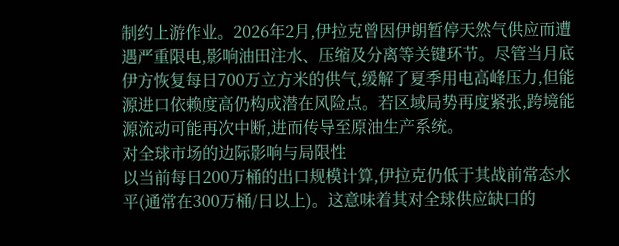制约上游作业。2026年2月,伊拉克曾因伊朗暂停天然气供应而遭遇严重限电,影响油田注水、压缩及分离等关键环节。尽管当月底伊方恢复每日700万立方米的供气,缓解了夏季用电高峰压力,但能源进口依赖度高仍构成潜在风险点。若区域局势再度紧张,跨境能源流动可能再次中断,进而传导至原油生产系统。
对全球市场的边际影响与局限性
以当前每日200万桶的出口规模计算,伊拉克仍低于其战前常态水平(通常在300万桶/日以上)。这意味着其对全球供应缺口的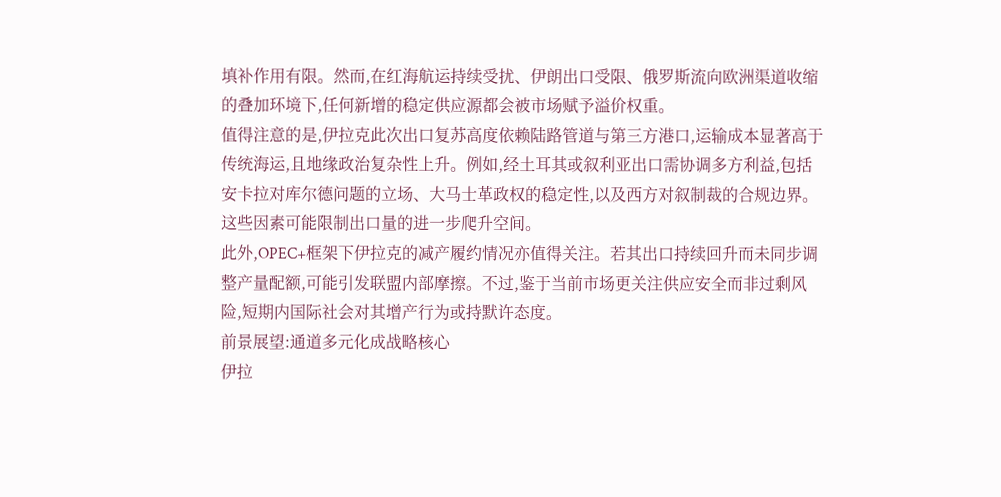填补作用有限。然而,在红海航运持续受扰、伊朗出口受限、俄罗斯流向欧洲渠道收缩的叠加环境下,任何新增的稳定供应源都会被市场赋予溢价权重。
值得注意的是,伊拉克此次出口复苏高度依赖陆路管道与第三方港口,运输成本显著高于传统海运,且地缘政治复杂性上升。例如,经土耳其或叙利亚出口需协调多方利益,包括安卡拉对库尔德问题的立场、大马士革政权的稳定性,以及西方对叙制裁的合规边界。这些因素可能限制出口量的进一步爬升空间。
此外,OPEC+框架下伊拉克的减产履约情况亦值得关注。若其出口持续回升而未同步调整产量配额,可能引发联盟内部摩擦。不过,鉴于当前市场更关注供应安全而非过剩风险,短期内国际社会对其增产行为或持默许态度。
前景展望:通道多元化成战略核心
伊拉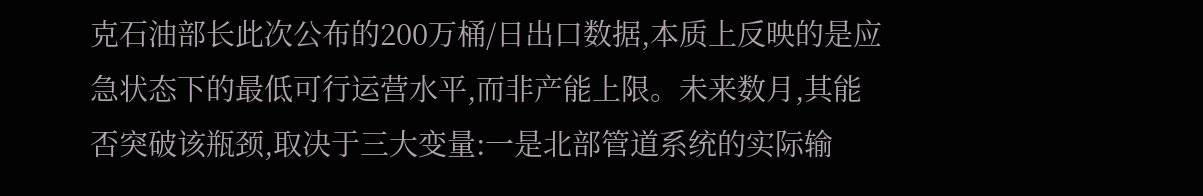克石油部长此次公布的200万桶/日出口数据,本质上反映的是应急状态下的最低可行运营水平,而非产能上限。未来数月,其能否突破该瓶颈,取决于三大变量:一是北部管道系统的实际输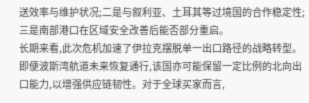送效率与维护状况;二是与叙利亚、土耳其等过境国的合作稳定性;三是南部港口在区域安全改善后能否部分重启。
长期来看,此次危机加速了伊拉克摆脱单一出口路径的战略转型。即便波斯湾航道未来恢复通行,该国亦可能保留一定比例的北向出口能力,以增强供应链韧性。对于全球买家而言,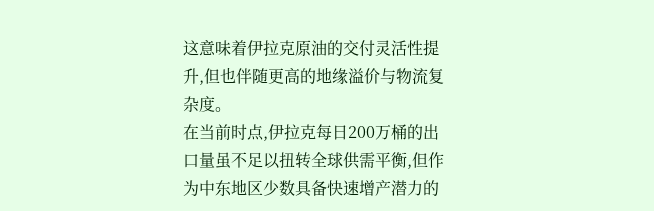这意味着伊拉克原油的交付灵活性提升,但也伴随更高的地缘溢价与物流复杂度。
在当前时点,伊拉克每日200万桶的出口量虽不足以扭转全球供需平衡,但作为中东地区少数具备快速增产潜力的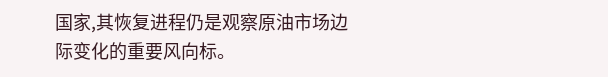国家,其恢复进程仍是观察原油市场边际变化的重要风向标。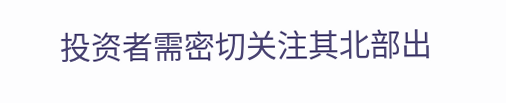投资者需密切关注其北部出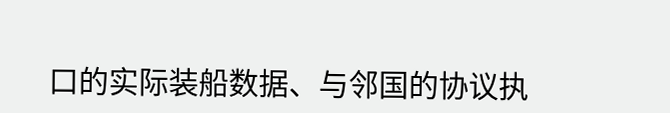口的实际装船数据、与邻国的协议执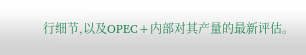行细节,以及OPEC+内部对其产量的最新评估。